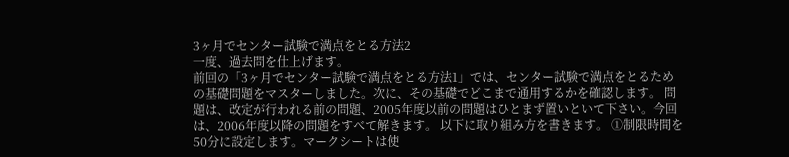3ヶ月でセンター試験で満点をとる方法2
一度、過去問を仕上げます。
前回の「3ヶ月でセンター試験で満点をとる方法1」では、センター試験で満点をとるための基礎問題をマスターしました。次に、その基礎でどこまで通用するかを確認します。 問題は、改定が行われる前の問題、2005年度以前の問題はひとまず置いといて下さい。今回は、2006年度以降の問題をすべて解きます。 以下に取り組み方を書きます。 ①制限時間を50分に設定します。マークシートは使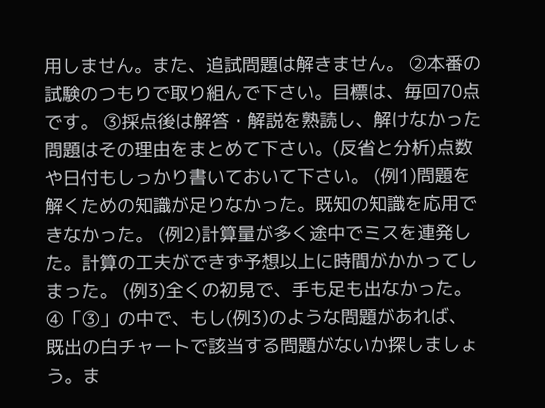用しません。また、追試問題は解きません。 ②本番の試験のつもりで取り組んで下さい。目標は、毎回70点です。 ③採点後は解答・解説を熟読し、解けなかった問題はその理由をまとめて下さい。(反省と分析)点数や日付もしっかり書いておいて下さい。 (例1)問題を解くための知識が足りなかった。既知の知識を応用できなかった。 (例2)計算量が多く途中でミスを連発した。計算の工夫ができず予想以上に時間がかかってしまった。 (例3)全くの初見で、手も足も出なかった。 ④「③」の中で、もし(例3)のような問題があれば、既出の白チャートで該当する問題がないか探しましょう。ま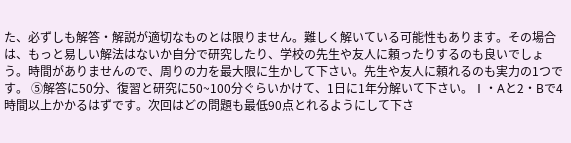た、必ずしも解答・解説が適切なものとは限りません。難しく解いている可能性もあります。その場合は、もっと易しい解法はないか自分で研究したり、学校の先生や友人に頼ったりするのも良いでしょう。時間がありませんので、周りの力を最大限に生かして下さい。先生や友人に頼れるのも実力の1つです。 ⑤解答に50分、復習と研究に50~100分ぐらいかけて、1日に1年分解いて下さい。Ⅰ・Aと2・Bで4時間以上かかるはずです。次回はどの問題も最低90点とれるようにして下さ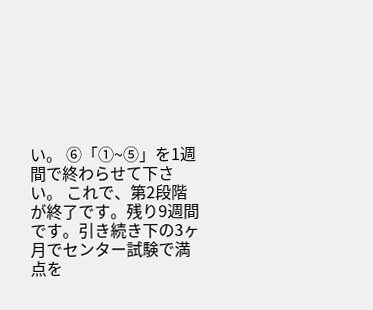い。 ⑥「①~⑤」を1週間で終わらせて下さい。 これで、第2段階が終了です。残り9週間です。引き続き下の3ヶ月でセンター試験で満点を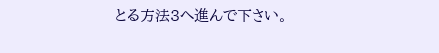とる方法3へ進んで下さい。